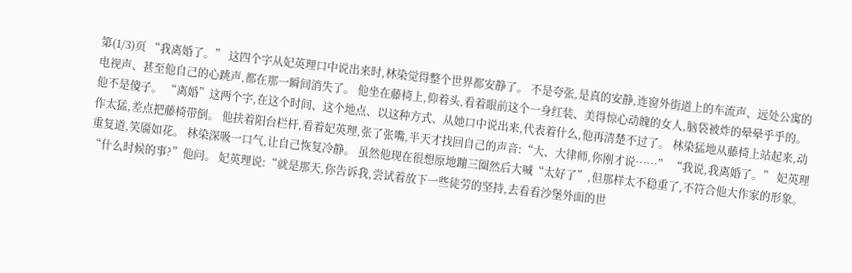第(1/3)页 “我离婚了。” 这四个字从妃英理口中说出来时,林染觉得整个世界都安静了。 不是夸张,是真的安静,连窗外街道上的车流声、远处公寓的电视声、甚至他自己的心跳声,都在那一瞬间消失了。 他坐在藤椅上,仰着头,看着眼前这个一身红装、美得惊心动魄的女人,脑袋被炸的晕晕乎乎的。 他不是傻子。 “离婚”这两个字,在这个时间、这个地点、以这种方式、从她口中说出来,代表着什么,他再清楚不过了。 林染猛地从藤椅上站起来,动作太猛,差点把藤椅带倒。 他扶着阳台栏杆,看着妃英理,张了张嘴,半天才找回自己的声音:“大、大律师,你刚才说……” “我说,我离婚了。” 妃英理重复道,笑靥如花。 林染深吸一口气,让自己恢复冷静。 虽然他现在很想原地蹦三圈然后大喊“太好了”,但那样太不稳重了,不符合他大作家的形象。 “什么时候的事?”他问。 妃英理说:“就是那天,你告诉我,尝试着放下一些徒劳的坚持,去看看沙堡外面的世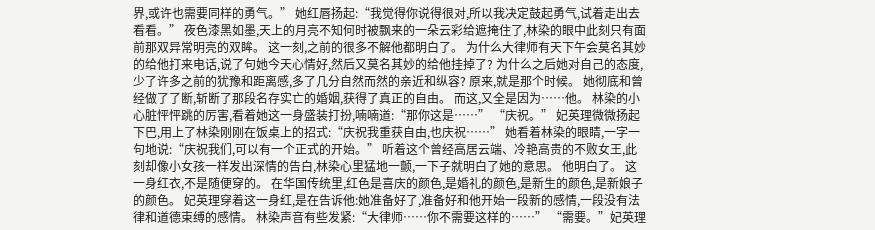界,或许也需要同样的勇气。” 她红唇扬起:“我觉得你说得很对,所以我决定鼓起勇气,试着走出去看看。” 夜色漆黑如墨,天上的月亮不知何时被飘来的一朵云彩给遮掩住了,林染的眼中此刻只有面前那双异常明亮的双眸。 这一刻,之前的很多不解他都明白了。 为什么大律师有天下午会莫名其妙的给他打来电话,说了句她今天心情好,然后又莫名其妙的给他挂掉了? 为什么之后她对自己的态度,少了许多之前的犹豫和距离感,多了几分自然而然的亲近和纵容? 原来,就是那个时候。 她彻底和曾经做了了断,斩断了那段名存实亡的婚姻,获得了真正的自由。 而这,又全是因为……他。 林染的小心脏怦怦跳的厉害,看着她这一身盛装打扮,喃喃道:“那你这是……” “庆祝。” 妃英理微微扬起下巴,用上了林染刚刚在饭桌上的招式:“庆祝我重获自由,也庆祝……” 她看着林染的眼睛,一字一句地说:“庆祝我们,可以有一个正式的开始。” 听着这个曾经高居云端、冷艳高贵的不败女王,此刻却像小女孩一样发出深情的告白,林染心里猛地一颤,一下子就明白了她的意思。 他明白了。 这一身红衣,不是随便穿的。 在华国传统里,红色是喜庆的颜色,是婚礼的颜色,是新生的颜色,是新娘子的颜色。 妃英理穿着这一身红,是在告诉他:她准备好了,准备好和他开始一段新的感情,一段没有法律和道德束缚的感情。 林染声音有些发紧:“大律师……你不需要这样的……” “需要。”妃英理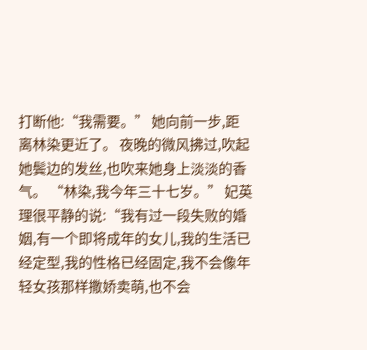打断他:“我需要。” 她向前一步,距离林染更近了。 夜晚的微风拂过,吹起她鬓边的发丝,也吹来她身上淡淡的香气。 “林染,我今年三十七岁。” 妃英理很平静的说:“我有过一段失败的婚姻,有一个即将成年的女儿,我的生活已经定型,我的性格已经固定,我不会像年轻女孩那样撒娇卖萌,也不会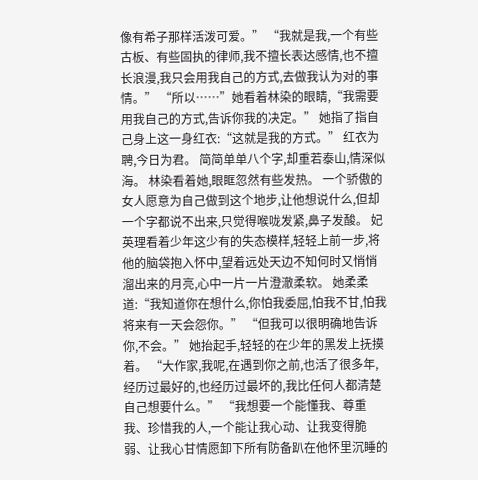像有希子那样活泼可爱。” “我就是我,一个有些古板、有些固执的律师,我不擅长表达感情,也不擅长浪漫,我只会用我自己的方式,去做我认为对的事情。” “所以……”她看着林染的眼睛,“我需要用我自己的方式,告诉你我的决定。” 她指了指自己身上这一身红衣:“这就是我的方式。” 红衣为聘,今日为君。 简简单单八个字,却重若泰山,情深似海。 林染看着她,眼眶忽然有些发热。 一个骄傲的女人愿意为自己做到这个地步,让他想说什么,但却一个字都说不出来,只觉得喉咙发紧,鼻子发酸。 妃英理看着少年这少有的失态模样,轻轻上前一步,将他的脑袋抱入怀中,望着远处天边不知何时又悄悄溜出来的月亮,心中一片一片澄澈柔软。 她柔柔道:“我知道你在想什么,你怕我委屈,怕我不甘,怕我将来有一天会怨你。” “但我可以很明确地告诉你,不会。” 她抬起手,轻轻的在少年的黑发上抚摸着。 “大作家,我呢,在遇到你之前,也活了很多年,经历过最好的,也经历过最坏的,我比任何人都清楚自己想要什么。” “我想要一个能懂我、尊重我、珍惜我的人,一个能让我心动、让我变得脆弱、让我心甘情愿卸下所有防备趴在他怀里沉睡的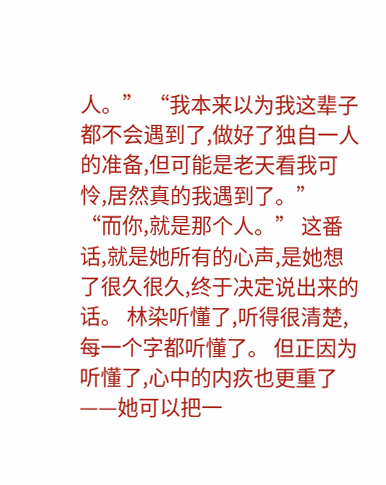人。” “我本来以为我这辈子都不会遇到了,做好了独自一人的准备,但可能是老天看我可怜,居然真的我遇到了。” “而你,就是那个人。” 这番话,就是她所有的心声,是她想了很久很久,终于决定说出来的话。 林染听懂了,听得很清楚,每一个字都听懂了。 但正因为听懂了,心中的内疚也更重了——她可以把一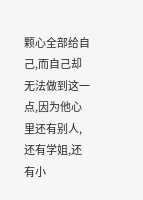颗心全部给自己,而自己却无法做到这一点,因为他心里还有别人,还有学姐,还有小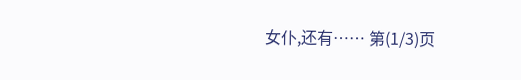女仆,还有…… 第(1/3)页